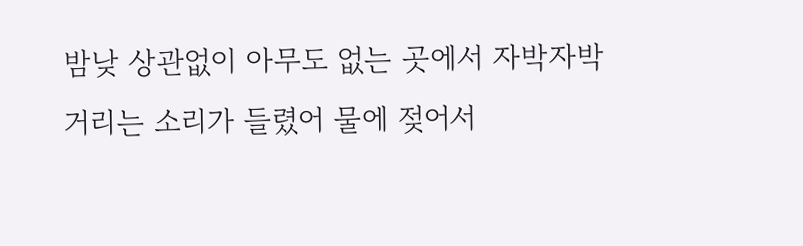밤낮 상관없이 아무도 없는 곳에서 자박자박 거리는 소리가 들렸어 물에 젖어서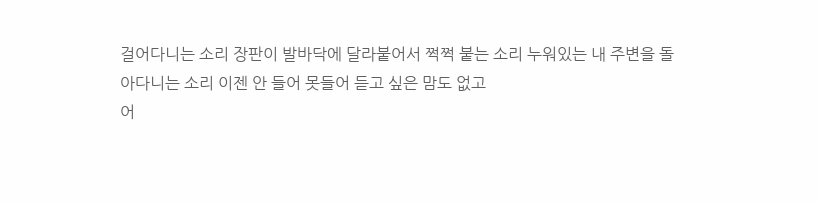걸어다니는 소리 장판이 발바닥에 달라붙어서 쩍쩍 붙는 소리 누워있는 내 주변을 돌아다니는 소리 이젠 안 들어 못들어 듣고 싶은 맘도 없고
어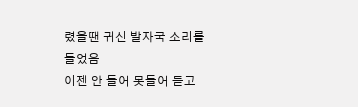렸을땐 귀신 발자국 소리를 들었음
이젠 안 들어 못들어 듣고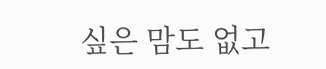싶은 맘도 없고